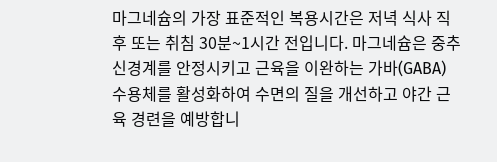마그네슘의 가장 표준적인 복용시간은 저녁 식사 직후 또는 취침 30분~1시간 전입니다. 마그네슘은 중추신경계를 안정시키고 근육을 이완하는 가바(GABA) 수용체를 활성화하여 수면의 질을 개선하고 야간 근육 경련을 예방합니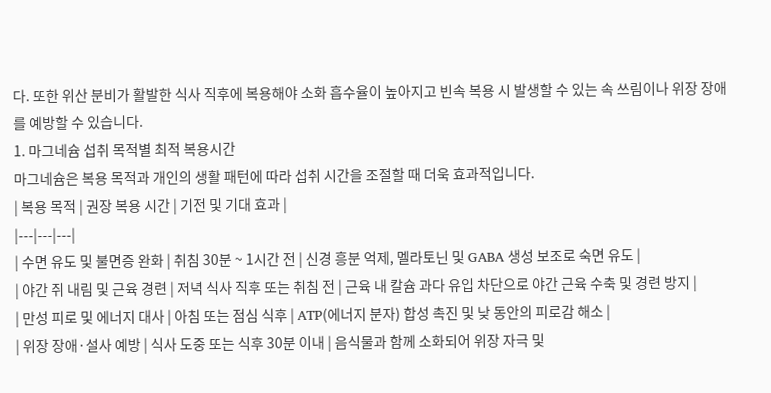다. 또한 위산 분비가 활발한 식사 직후에 복용해야 소화 흡수율이 높아지고 빈속 복용 시 발생할 수 있는 속 쓰림이나 위장 장애를 예방할 수 있습니다.
1. 마그네슘 섭취 목적별 최적 복용시간
마그네슘은 복용 목적과 개인의 생활 패턴에 따라 섭취 시간을 조절할 때 더욱 효과적입니다.
| 복용 목적 | 권장 복용 시간 | 기전 및 기대 효과 |
|---|---|---|
| 수면 유도 및 불면증 완화 | 취침 30분 ~ 1시간 전 | 신경 흥분 억제, 멜라토닌 및 GABA 생성 보조로 숙면 유도 |
| 야간 쥐 내림 및 근육 경련 | 저녁 식사 직후 또는 취침 전 | 근육 내 칼슘 과다 유입 차단으로 야간 근육 수축 및 경련 방지 |
| 만성 피로 및 에너지 대사 | 아침 또는 점심 식후 | ATP(에너지 분자) 합성 촉진 및 낮 동안의 피로감 해소 |
| 위장 장애·설사 예방 | 식사 도중 또는 식후 30분 이내 | 음식물과 함께 소화되어 위장 자극 및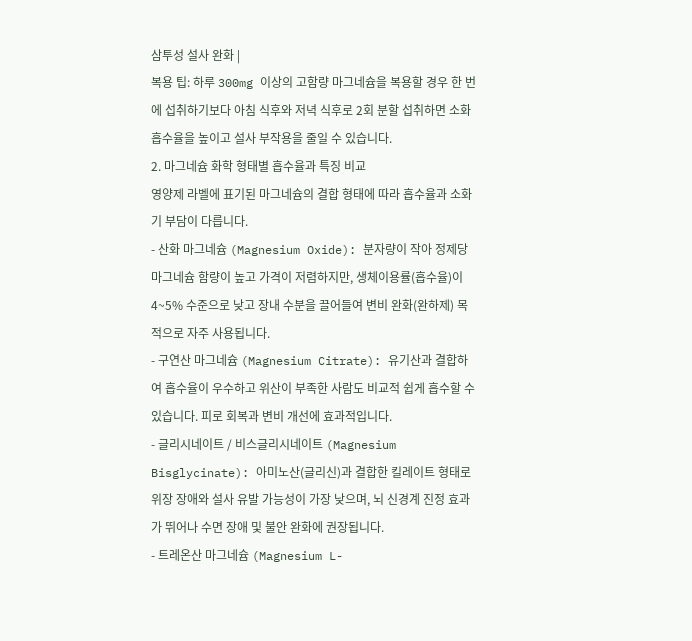삼투성 설사 완화 |
복용 팁: 하루 300mg 이상의 고함량 마그네슘을 복용할 경우 한 번에 섭취하기보다 아침 식후와 저녁 식후로 2회 분할 섭취하면 소화 흡수율을 높이고 설사 부작용을 줄일 수 있습니다.
2. 마그네슘 화학 형태별 흡수율과 특징 비교
영양제 라벨에 표기된 마그네슘의 결합 형태에 따라 흡수율과 소화기 부담이 다릅니다.
- 산화 마그네슘 (Magnesium Oxide): 분자량이 작아 정제당 마그네슘 함량이 높고 가격이 저렴하지만, 생체이용률(흡수율)이 4~5% 수준으로 낮고 장내 수분을 끌어들여 변비 완화(완하제) 목적으로 자주 사용됩니다.
- 구연산 마그네슘 (Magnesium Citrate): 유기산과 결합하여 흡수율이 우수하고 위산이 부족한 사람도 비교적 쉽게 흡수할 수 있습니다. 피로 회복과 변비 개선에 효과적입니다.
- 글리시네이트 / 비스글리시네이트 (Magnesium Bisglycinate): 아미노산(글리신)과 결합한 킬레이트 형태로 위장 장애와 설사 유발 가능성이 가장 낮으며, 뇌 신경계 진정 효과가 뛰어나 수면 장애 및 불안 완화에 권장됩니다.
- 트레온산 마그네슘 (Magnesium L-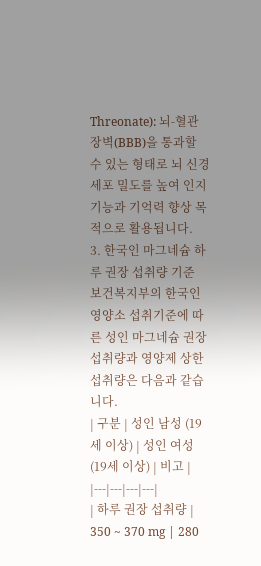Threonate): 뇌-혈관 장벽(BBB)을 통과할 수 있는 형태로 뇌 신경세포 밀도를 높여 인지 기능과 기억력 향상 목적으로 활용됩니다.
3. 한국인 마그네슘 하루 권장 섭취량 기준
보건복지부의 한국인 영양소 섭취기준에 따른 성인 마그네슘 권장 섭취량과 영양제 상한 섭취량은 다음과 같습니다.
| 구분 | 성인 남성 (19세 이상) | 성인 여성 (19세 이상) | 비고 |
|---|---|---|---|
| 하루 권장 섭취량 | 350 ~ 370 mg | 280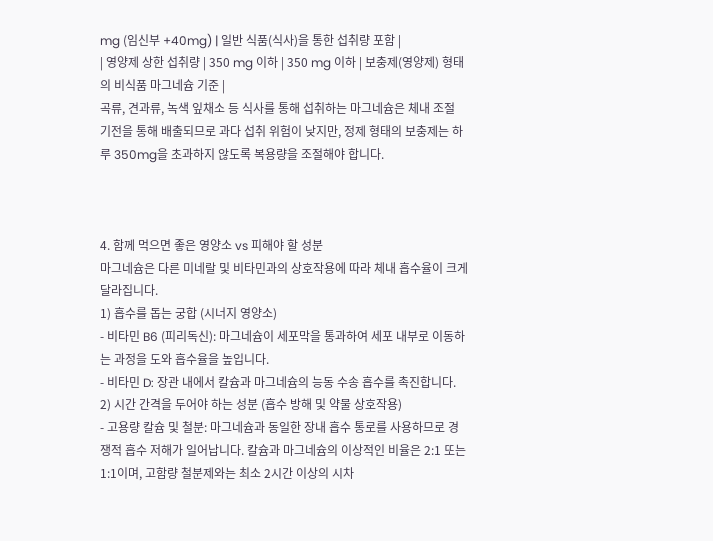mg (임신부 +40mg) | 일반 식품(식사)을 통한 섭취량 포함 |
| 영양제 상한 섭취량 | 350 mg 이하 | 350 mg 이하 | 보충제(영양제) 형태의 비식품 마그네슘 기준 |
곡류, 견과류, 녹색 잎채소 등 식사를 통해 섭취하는 마그네슘은 체내 조절 기전을 통해 배출되므로 과다 섭취 위험이 낮지만, 정제 형태의 보충제는 하루 350mg을 초과하지 않도록 복용량을 조절해야 합니다.



4. 함께 먹으면 좋은 영양소 vs 피해야 할 성분
마그네슘은 다른 미네랄 및 비타민과의 상호작용에 따라 체내 흡수율이 크게 달라집니다.
1) 흡수를 돕는 궁합 (시너지 영양소)
- 비타민 B6 (피리독신): 마그네슘이 세포막을 통과하여 세포 내부로 이동하는 과정을 도와 흡수율을 높입니다.
- 비타민 D: 장관 내에서 칼슘과 마그네슘의 능동 수송 흡수를 촉진합니다.
2) 시간 간격을 두어야 하는 성분 (흡수 방해 및 약물 상호작용)
- 고용량 칼슘 및 철분: 마그네슘과 동일한 장내 흡수 통로를 사용하므로 경쟁적 흡수 저해가 일어납니다. 칼슘과 마그네슘의 이상적인 비율은 2:1 또는 1:1이며, 고함량 철분제와는 최소 2시간 이상의 시차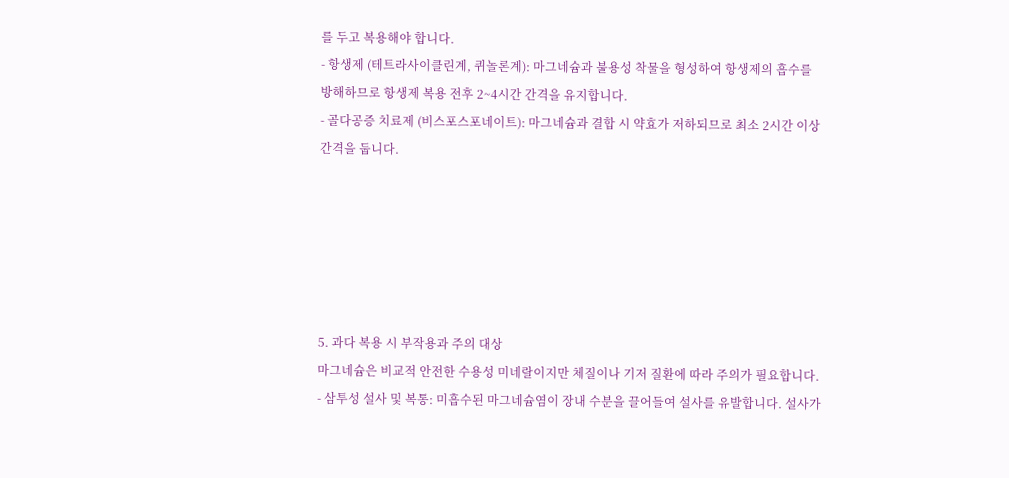를 두고 복용해야 합니다.
- 항생제 (테트라사이클린계, 퀴놀론계): 마그네슘과 불용성 착물을 형성하여 항생제의 흡수를 방해하므로 항생제 복용 전후 2~4시간 간격을 유지합니다.
- 골다공증 치료제 (비스포스포네이트): 마그네슘과 결합 시 약효가 저하되므로 최소 2시간 이상 간격을 둡니다.






5. 과다 복용 시 부작용과 주의 대상
마그네슘은 비교적 안전한 수용성 미네랄이지만 체질이나 기저 질환에 따라 주의가 필요합니다.
- 삼투성 설사 및 복통: 미흡수된 마그네슘염이 장내 수분을 끌어들여 설사를 유발합니다. 설사가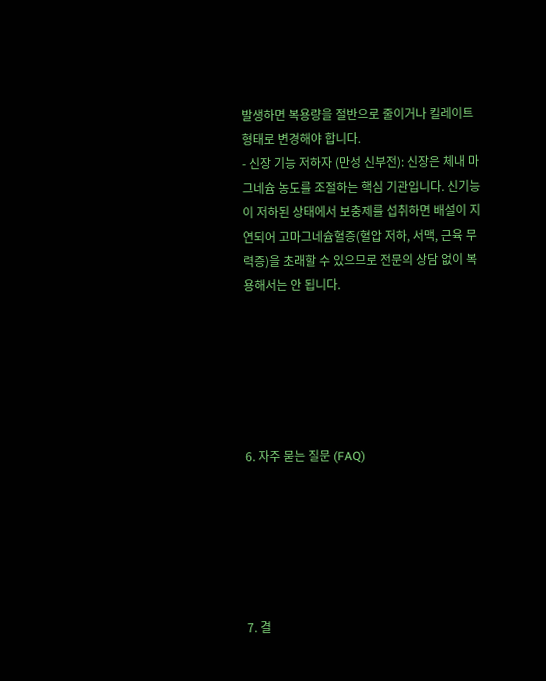발생하면 복용량을 절반으로 줄이거나 킬레이트 형태로 변경해야 합니다.
- 신장 기능 저하자 (만성 신부전): 신장은 체내 마그네슘 농도를 조절하는 핵심 기관입니다. 신기능이 저하된 상태에서 보충제를 섭취하면 배설이 지연되어 고마그네슘혈증(혈압 저하, 서맥, 근육 무력증)을 초래할 수 있으므로 전문의 상담 없이 복용해서는 안 됩니다.






6. 자주 묻는 질문 (FAQ)






7. 결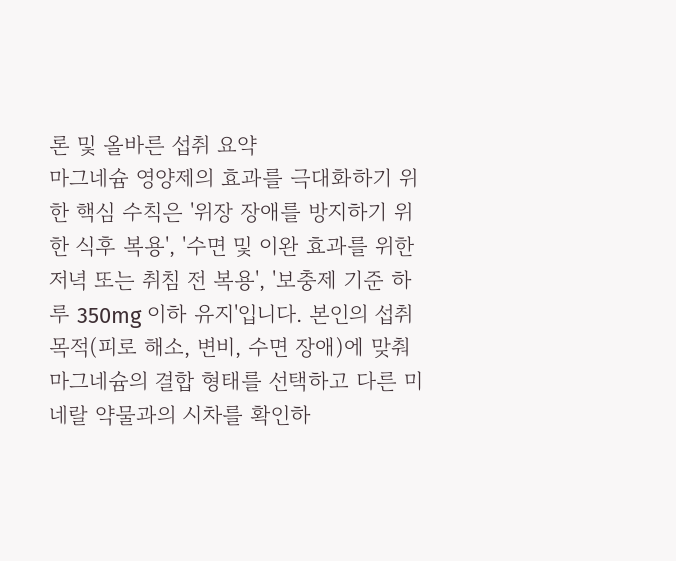론 및 올바른 섭취 요약
마그네슘 영양제의 효과를 극대화하기 위한 핵심 수칙은 '위장 장애를 방지하기 위한 식후 복용', '수면 및 이완 효과를 위한 저녁 또는 취침 전 복용', '보충제 기준 하루 350mg 이하 유지'입니다. 본인의 섭취 목적(피로 해소, 변비, 수면 장애)에 맞춰 마그네슘의 결합 형태를 선택하고 다른 미네랄 약물과의 시차를 확인하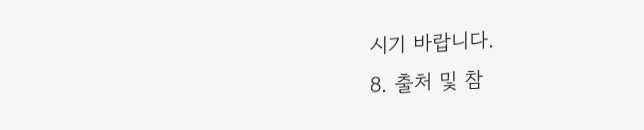시기 바랍니다.
8. 출처 및 참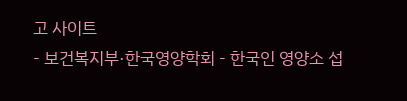고 사이트
- 보건복지부·한국영양학회 - 한국인 영양소 섭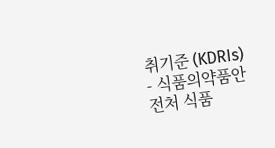취기준 (KDRIs)
- 식품의약품안전처 식품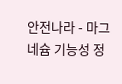안전나라 - 마그네슘 기능성 정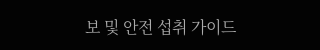보 및 안전 섭취 가이드